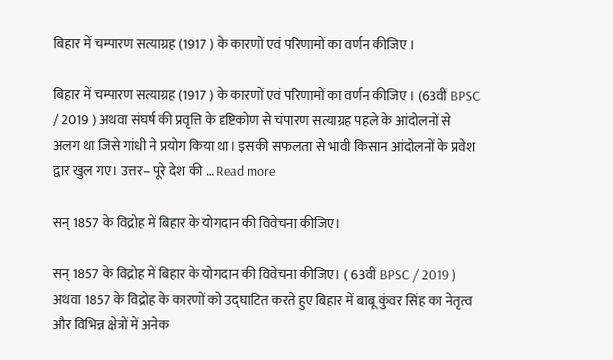बिहार में चम्पारण सत्याग्रह (1917 ) के कारणों एवं परिणामों का वर्णन कीजिए ।

बिहार में चम्पारण सत्याग्रह (1917 ) के कारणों एवं परिणामों का वर्णन कीजिए । (63वीं BPSC / 2019 ) अथवा संघर्ष की प्रवृत्ति के दृष्टिकोण से चंपारण सत्याग्रह पहले के आंदोलनों से अलग था जिसे गांधी ने प्रयोग किया था। इसकी सफलता से भावी किसान आंदोलनों के प्रवेश द्वार खुल गए। उत्तर– पूरे देश की … Read more

सन् 1857 के विद्रोह में बिहार के योगदान की विवेचना कीजिए।

सन् 1857 के विद्रोह में बिहार के योगदान की विवेचना कीजिए। ( 63वीं BPSC / 2019 ) अथवा 1857 के विद्रोह के कारणों को उद्घाटित करते हुए बिहार में बाबू कुंवर सिंह का नेतृत्व और विभिन्न क्षेत्रों में अनेक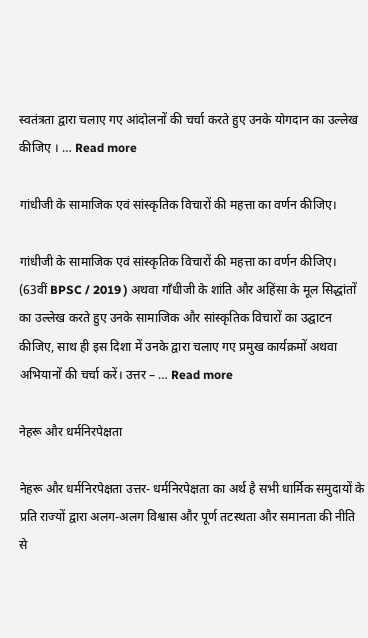स्वतंत्रता द्वारा चलाए गए आंदोलनों की चर्चा करते हुए उनके योगदान का उल्लेख कीजिए । … Read more

गांधीजी के सामाजिक एवं सांस्कृतिक विचारों की महत्ता का वर्णन कीजिए।

गांधीजी के सामाजिक एवं सांस्कृतिक विचारों की महत्ता का वर्णन कीजिए। (63वीं BPSC / 2019 ) अथवा गाँधीजी के शांति और अहिंसा के मूल सिद्धांतों का उल्लेख करते हुए उनके सामाजिक और सांस्कृतिक विचारों का उद्घाटन कीजिए, साथ ही इस दिशा में उनके द्वारा चलाए गए प्रमुख कार्यक्रमों अथवा अभियानों की चर्चा करें। उत्तर – … Read more

नेहरू और धर्मनिरपेक्षता

नेहरू और धर्मनिरपेक्षता उत्तर- धर्मनिरपेक्षता का अर्थ है सभी धार्मिक समुदायों के प्रति राज्यों द्वारा अलग-अलग विश्वास और पूर्ण तटस्थता और समानता की नीति से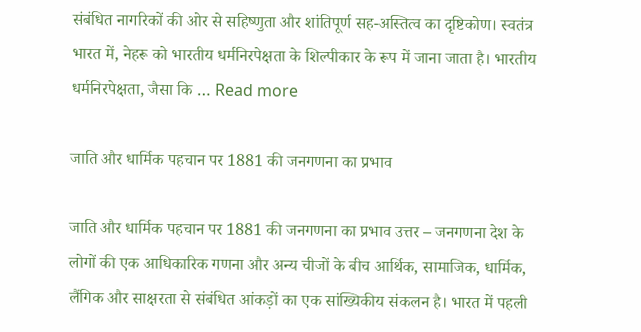संबंधित नागरिकों की ओर से सहिष्णुता और शांतिपूर्ण सह-अस्तित्व का दृष्टिकोण। स्वतंत्र भारत में, नेहरू को भारतीय धर्मनिरपेक्षता के शिल्पीकार के रूप में जाना जाता है। भारतीय धर्मनिरपेक्षता, जैसा कि … Read more

जाति और धार्मिक पहचान पर 1881 की जनगणना का प्रभाव

जाति और धार्मिक पहचान पर 1881 की जनगणना का प्रभाव उत्तर – जनगणना देश के लोगों की एक आधिकारिक गणना और अन्य चीजों के बीच आर्थिक, सामाजिक, धार्मिक, लैंगिक और साक्षरता से संबंधित आंकड़ों का एक सांख्यिकीय संकलन है। भारत में पहली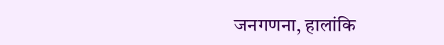जनगणना, हालांकि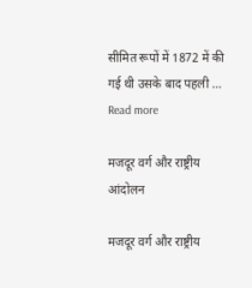सीमित रूपों में 1872 में की गई थी उसके बाद पहली … Read more

मजदूर वर्ग और राष्ट्रीय आंदोलन

मजदूर वर्ग और राष्ट्रीय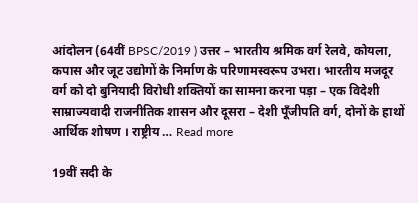आंदोलन (64वीं BPSC/2019 ) उत्तर – भारतीय श्रमिक वर्ग रेलवे, कोयला, कपास और जूट उद्योगों के निर्माण के परिणामस्वरूप उभरा। भारतीय मजदूर वर्ग को दो बुनियादी विरोधी शक्तियों का सामना करना पड़ा – एक विदेशी साम्राज्यवादी राजनीतिक शासन और दूसरा – देशी पूँजीपति वर्ग, दोनों के हाथों आर्थिक शोषण । राष्ट्रीय … Read more

19वीं सदी के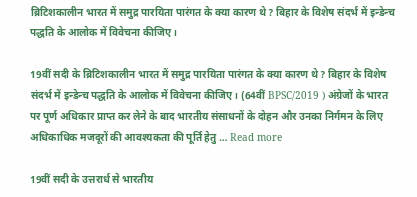ब्रिटिशकालीन भारत में समुद्र पारयिता पारंगत के क्या कारण थे? बिहार के विशेष संदर्भ में इन्डेन्च पद्धति के आलोक में विवेचना कीजिए।

19वीं सदी के ब्रिटिशकालीन भारत में समुद्र पारयिता पारंगत के क्या कारण थे? बिहार के विशेष संदर्भ में इन्डेन्च पद्धति के आलोक में विवेचना कीजिए। (64वीं BPSC/2019 ) अंग्रेजों के भारत पर पूर्ण अधिकार प्राप्त कर लेने के बाद भारतीय संसाधनों के दोहन और उनका निर्गमन के लिए अधिकाधिक मजदूरों की आवश्यकता की पूर्ति हेतु … Read more

19वीं सदी के उत्तरार्ध से भारतीय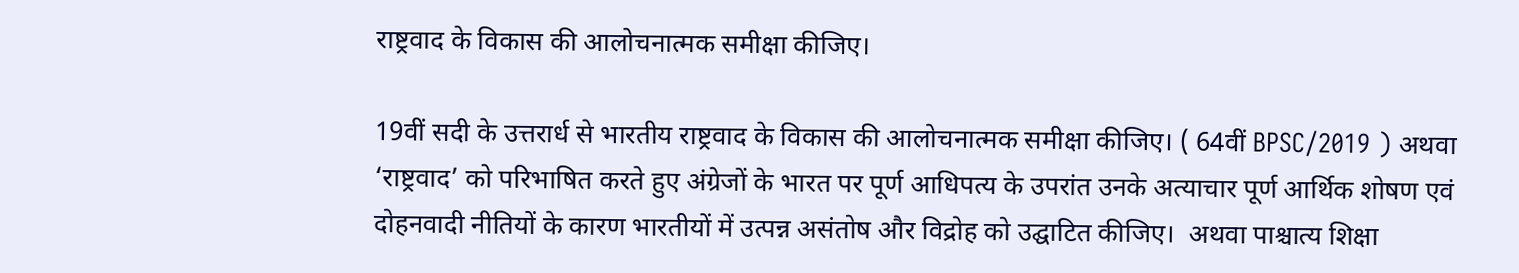राष्ट्रवाद के विकास की आलोचनात्मक समीक्षा कीजिए।

19वीं सदी के उत्तरार्ध से भारतीय राष्ट्रवाद के विकास की आलोचनात्मक समीक्षा कीजिए। ( 64वीं BPSC/2019 ) अथवा ‘राष्ट्रवाद’ को परिभाषित करते हुए अंग्रेजों के भारत पर पूर्ण आधिपत्य के उपरांत उनके अत्याचार पूर्ण आर्थिक शोषण एवं दोहनवादी नीतियों के कारण भारतीयों में उत्पन्न असंतोष और विद्रोह को उद्घाटित कीजिए।  अथवा पाश्चात्य शिक्षा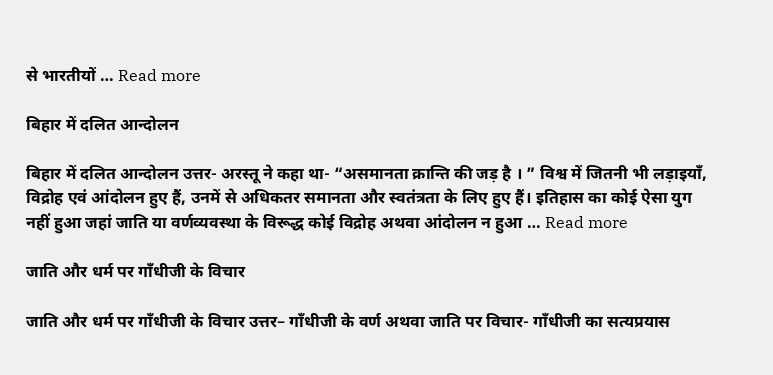से भारतीयों … Read more

बिहार में दलित आन्दोलन

बिहार में दलित आन्दोलन उत्तर- अरस्तू ने कहा था- “असमानता क्रान्ति की जड़ है । ” विश्व में जितनी भी लड़ाइयाँ, विद्रोह एवं आंदोलन हुए हैं, उनमें से अधिकतर समानता और स्वतंत्रता के लिए हुए हैं। इतिहास का कोई ऐसा युग नहीं हुआ जहां जाति या वर्णव्यवस्था के विरूद्ध कोई विद्रोह अथवा आंदोलन न हुआ … Read more

जाति और धर्म पर गाँधीजी के विचार

जाति और धर्म पर गाँधीजी के विचार उत्तर– गाँधीजी के वर्ण अथवा जाति पर विचार- गाँधीजी का सत्यप्रयास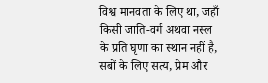विश्व मानवता के लिए था, जहाँ किसी जाति-वर्ग अथवा नस्ल के प्रति घृणा का स्थान नहीं है, सबों के लिए सत्य, प्रेम और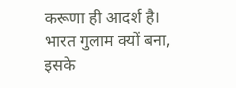करूणा ही आदर्श है। भारत गुलाम क्यों बना, इसके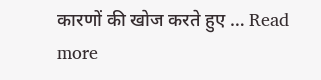कारणों की खोज करते हुए … Read more